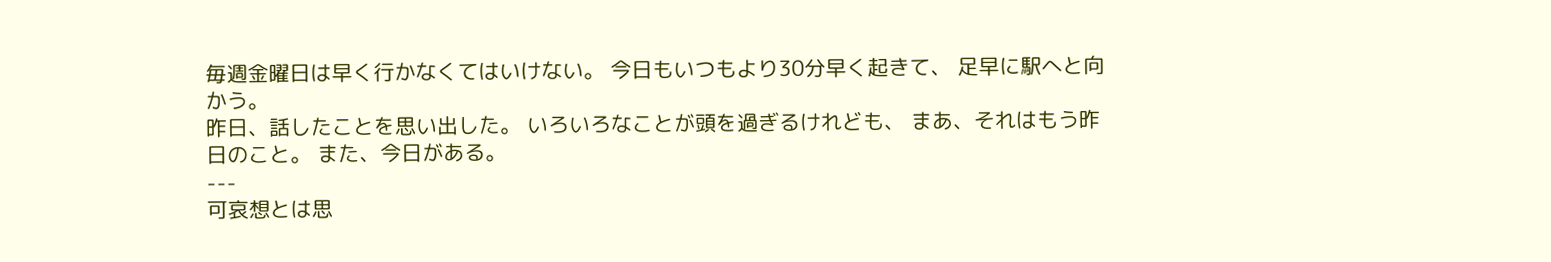毎週金曜日は早く行かなくてはいけない。 今日もいつもより30分早く起きて、 足早に駅へと向かう。
昨日、話したことを思い出した。 いろいろなことが頭を過ぎるけれども、 まあ、それはもう昨日のこと。 また、今日がある。
---
可哀想とは思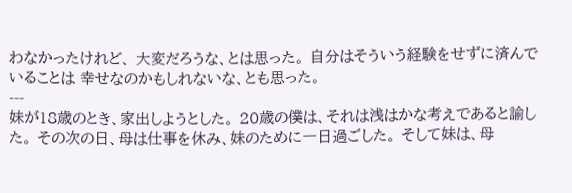わなかったけれど、 大変だろうな、とは思った。 自分はそういう経験をせずに済んでいることは 幸せなのかもしれないな、とも思った。
---
妹が18歳のとき、家出しようとした。 20歳の僕は、それは浅はかな考えであると諭した。 その次の日、母は仕事を休み、妹のために一日過ごした。 そして妹は、母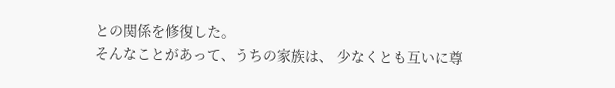との関係を修復した。
そんなことがあって、うちの家族は、 少なくとも互いに尊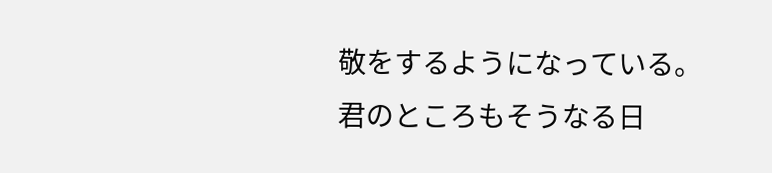敬をするようになっている。
君のところもそうなる日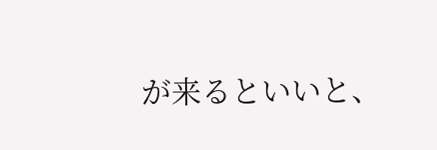が来るといいと、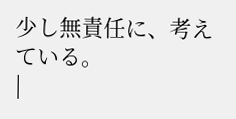少し無責任に、考えている。
|